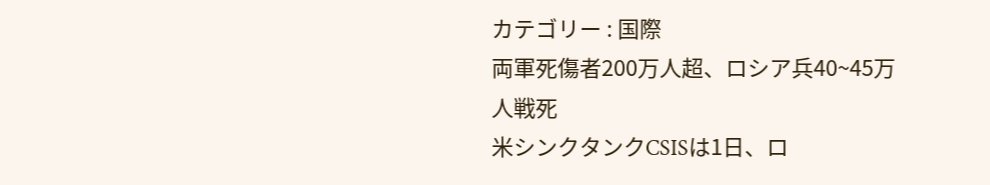カテゴリー : 国際
両軍死傷者200万人超、ロシア兵40~45万人戦死
米シンクタンクCSISは1日、ロ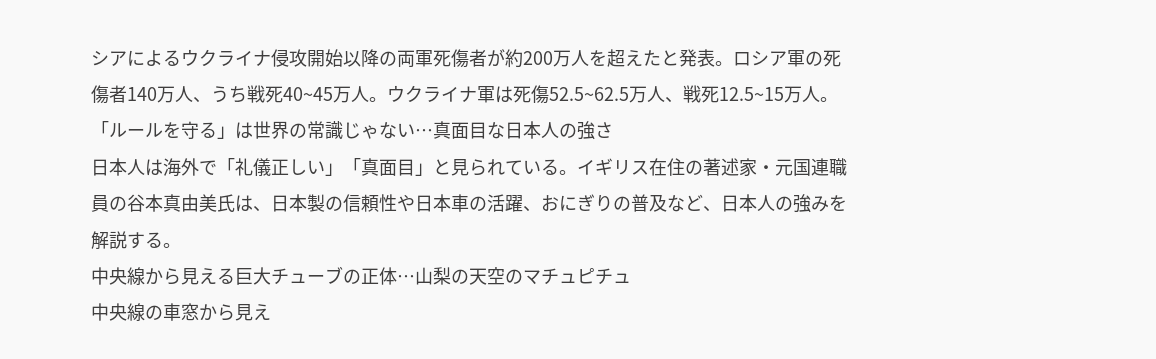シアによるウクライナ侵攻開始以降の両軍死傷者が約200万人を超えたと発表。ロシア軍の死傷者140万人、うち戦死40~45万人。ウクライナ軍は死傷52.5~62.5万人、戦死12.5~15万人。
「ルールを守る」は世界の常識じゃない…真面目な日本人の強さ
日本人は海外で「礼儀正しい」「真面目」と見られている。イギリス在住の著述家・元国連職員の谷本真由美氏は、日本製の信頼性や日本車の活躍、おにぎりの普及など、日本人の強みを解説する。
中央線から見える巨大チューブの正体…山梨の天空のマチュピチュ
中央線の車窓から見え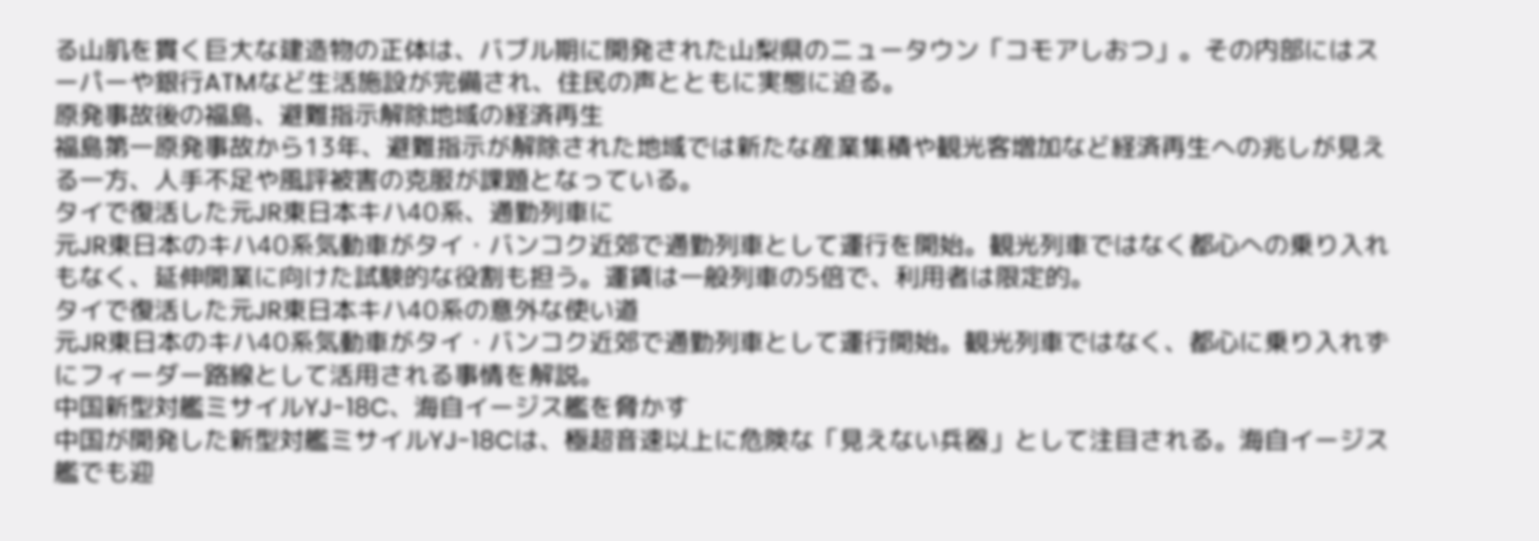る山肌を貫く巨大な建造物の正体は、バブル期に開発された山梨県のニュータウン「コモアしおつ」。その内部にはスーパーや銀行ATMなど生活施設が完備され、住民の声とともに実態に迫る。
原発事故後の福島、避難指示解除地域の経済再生
福島第一原発事故から13年、避難指示が解除された地域では新たな産業集積や観光客増加など経済再生への兆しが見える一方、人手不足や風評被害の克服が課題となっている。
タイで復活した元JR東日本キハ40系、通勤列車に
元JR東日本のキハ40系気動車がタイ・バンコク近郊で通勤列車として運行を開始。観光列車ではなく都心への乗り入れもなく、延伸開業に向けた試験的な役割も担う。運賃は一般列車の5倍で、利用者は限定的。
タイで復活した元JR東日本キハ40系の意外な使い道
元JR東日本のキハ40系気動車がタイ・バンコク近郊で通勤列車として運行開始。観光列車ではなく、都心に乗り入れずにフィーダー路線として活用される事情を解説。
中国新型対艦ミサイルYJ-18C、海自イージス艦を脅かす
中国が開発した新型対艦ミサイルYJ-18Cは、極超音速以上に危険な「見えない兵器」として注目される。海自イージス艦でも迎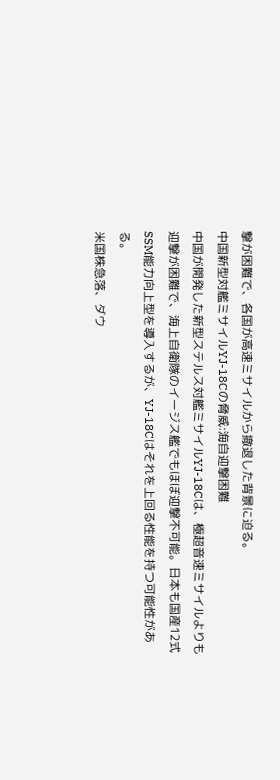撃が困難で、各国が高速ミサイルから撤退した背景に迫る。
中国新型対艦ミサイルYJ-18Cの脅威:海自迎撃困難
中国が開発した新型ステルス対艦ミサイルYJ-18Cは、極超音速ミサイルよりも迎撃が困難で、海上自衛隊のイージス艦でもほぼ迎撃不可能。日本も国産12式SSM能力向上型を導入するが、YJ-18Cはそれを上回る性能を持つ可能性がある。
米国株急落、ダウ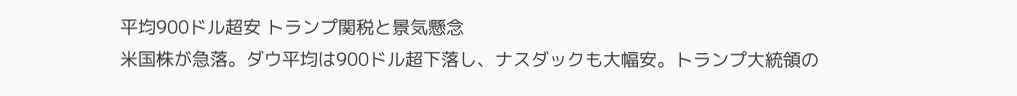平均900ドル超安 トランプ関税と景気懸念
米国株が急落。ダウ平均は900ドル超下落し、ナスダックも大幅安。トランプ大統領の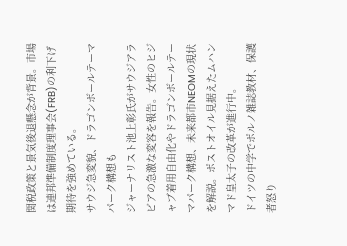関税政策と景気後退懸念が背景。市場は連邦準備制度理事会(FRB)の利下げ期待を強めている。
サウジ急変貌、ドラゴンボールテーマパーク構想も
ジャーナリスト池上彰氏がサウジアラビアの急激な変容を報告。女性のヒジャブ着用自由化やドラゴンボールテーマパーク構想、未来都市NEOMの現状を解説。ポストオイル見据えたムハンマド皇太子の改革が進行中。
ドイツの中学でポルノ雑誌教材、保護者怒り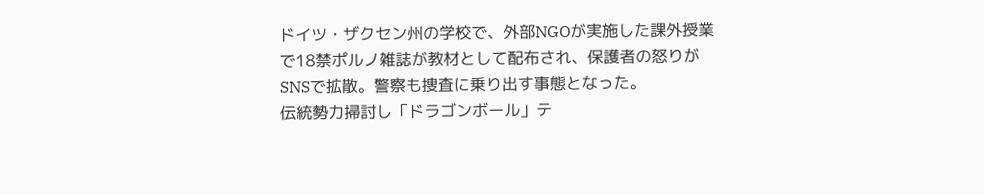ドイツ・ザクセン州の学校で、外部NGOが実施した課外授業で18禁ポルノ雑誌が教材として配布され、保護者の怒りがSNSで拡散。警察も捜査に乗り出す事態となった。
伝統勢力掃討し「ドラゴンボール」テ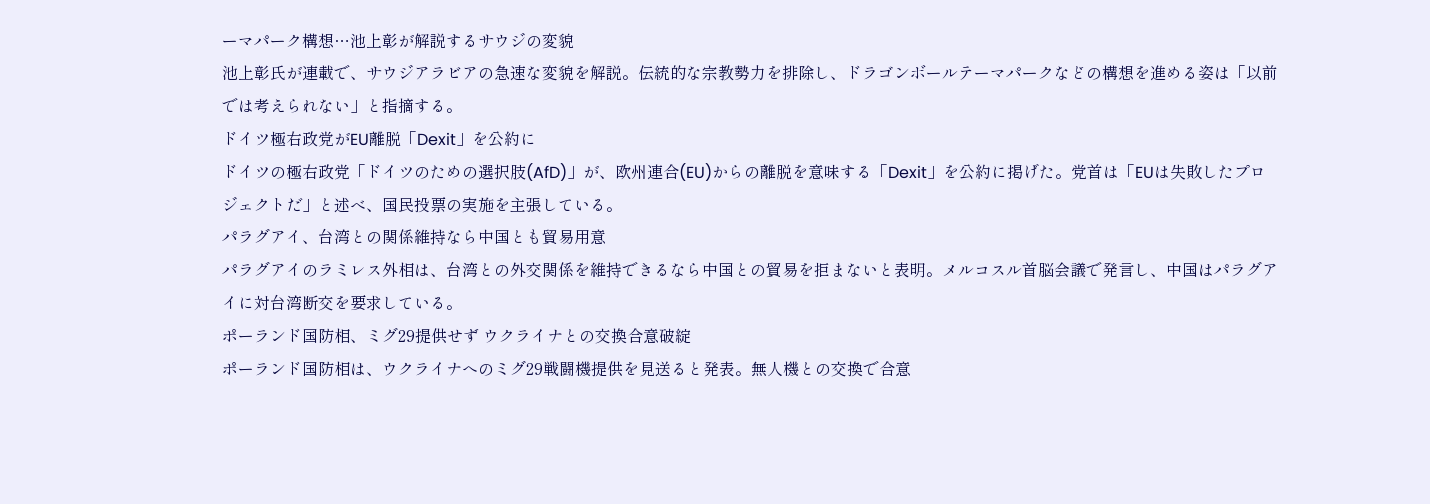ーマパーク構想…池上彰が解説するサウジの変貌
池上彰氏が連載で、サウジアラビアの急速な変貌を解説。伝統的な宗教勢力を排除し、ドラゴンボールテーマパークなどの構想を進める姿は「以前では考えられない」と指摘する。
ドイツ極右政党がEU離脱「Dexit」を公約に
ドイツの極右政党「ドイツのための選択肢(AfD)」が、欧州連合(EU)からの離脱を意味する「Dexit」を公約に掲げた。党首は「EUは失敗したプロジェクトだ」と述べ、国民投票の実施を主張している。
パラグアイ、台湾との関係維持なら中国とも貿易用意
パラグアイのラミレス外相は、台湾との外交関係を維持できるなら中国との貿易を拒まないと表明。メルコスル首脳会議で発言し、中国はパラグアイに対台湾断交を要求している。
ポーランド国防相、ミグ29提供せず ウクライナとの交換合意破綻
ポーランド国防相は、ウクライナへのミグ29戦闘機提供を見送ると発表。無人機との交換で合意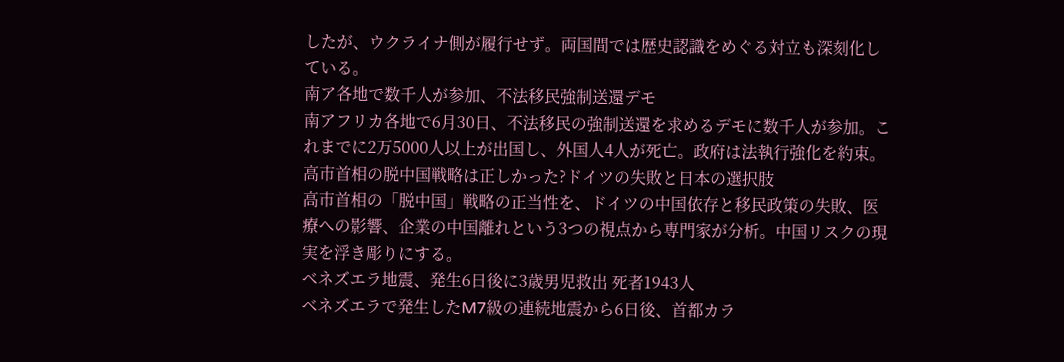したが、ウクライナ側が履行せず。両国間では歴史認識をめぐる対立も深刻化している。
南ア各地で数千人が参加、不法移民強制送還デモ
南アフリカ各地で6月30日、不法移民の強制送還を求めるデモに数千人が参加。これまでに2万5000人以上が出国し、外国人4人が死亡。政府は法執行強化を約束。
高市首相の脱中国戦略は正しかった?ドイツの失敗と日本の選択肢
高市首相の「脱中国」戦略の正当性を、ドイツの中国依存と移民政策の失敗、医療への影響、企業の中国離れという3つの視点から専門家が分析。中国リスクの現実を浮き彫りにする。
ベネズエラ地震、発生6日後に3歳男児救出 死者1943人
ベネズエラで発生したM7級の連続地震から6日後、首都カラ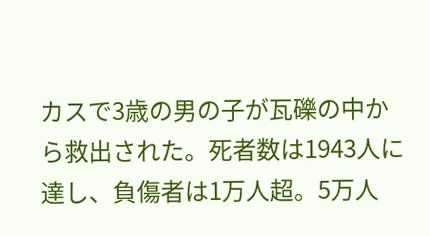カスで3歳の男の子が瓦礫の中から救出された。死者数は1943人に達し、負傷者は1万人超。5万人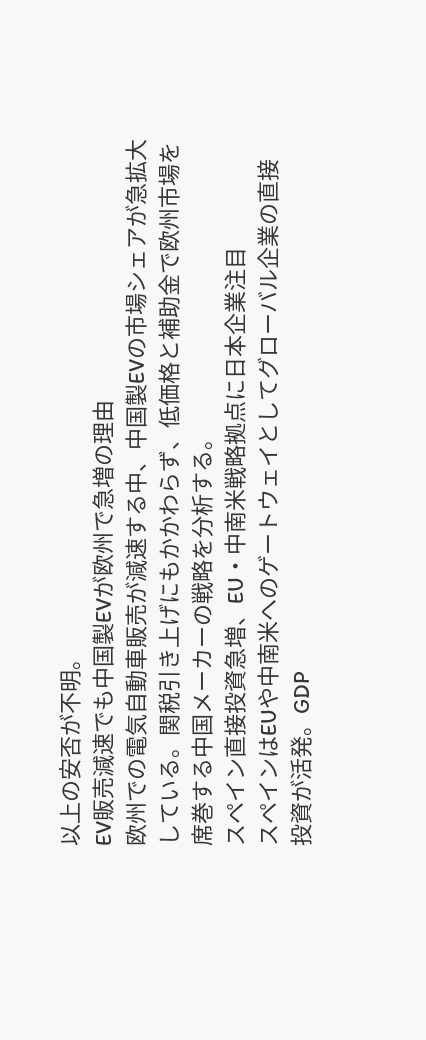以上の安否が不明。
EV販売減速でも中国製EVが欧州で急増の理由
欧州での電気自動車販売が減速する中、中国製EVの市場シェアが急拡大している。関税引き上げにもかかわらず、低価格と補助金で欧州市場を席巻する中国メーカーの戦略を分析する。
スペイン直接投資急増、EU・中南米戦略拠点に日本企業注目
スペインはEUや中南米へのゲートウェイとしてグローバル企業の直接投資が活発。GDP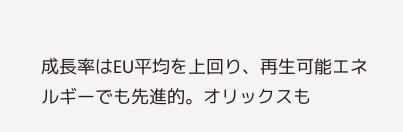成長率はEU平均を上回り、再生可能エネルギーでも先進的。オリックスも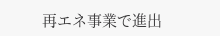再エネ事業で進出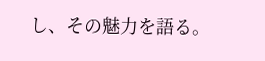し、その魅力を語る。